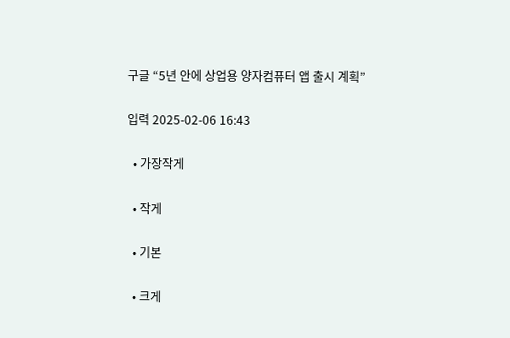구글 “5년 안에 상업용 양자컴퓨터 앱 출시 계획”

입력 2025-02-06 16:43

  • 가장작게

  • 작게

  • 기본

  • 크게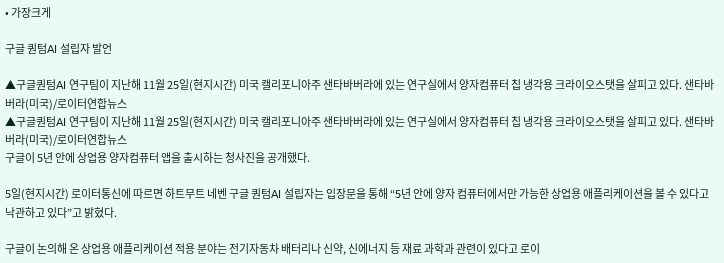• 가장크게

구글 퀀텀AI 설립자 발언

▲구글퀀텀AI 연구팀이 지난해 11월 25일(현지시간) 미국 캘리포니아주 샌타바버라에 있는 연구실에서 양자컴퓨터 칩 냉각용 크라이오스탯을 살피고 있다. 샌타바버라(미국)/로이터연합뉴스
▲구글퀀텀AI 연구팀이 지난해 11월 25일(현지시간) 미국 캘리포니아주 샌타바버라에 있는 연구실에서 양자컴퓨터 칩 냉각용 크라이오스탯을 살피고 있다. 샌타바버라(미국)/로이터연합뉴스
구글이 5년 안에 상업용 양자컴퓨터 앱을 출시하는 청사진을 공개했다.

5일(현지시간) 로이터통신에 따르면 하트무트 네벤 구글 퀀텀AI 설립자는 입장문을 통해 “5년 안에 양자 컴퓨터에서만 가능한 상업용 애플리케이션을 볼 수 있다고 낙관하고 있다”고 밝혔다.

구글이 논의해 온 상업용 애플리케이션 적용 분야는 전기자동차 배터리나 신약, 신에너지 등 재료 과학과 관련이 있다고 로이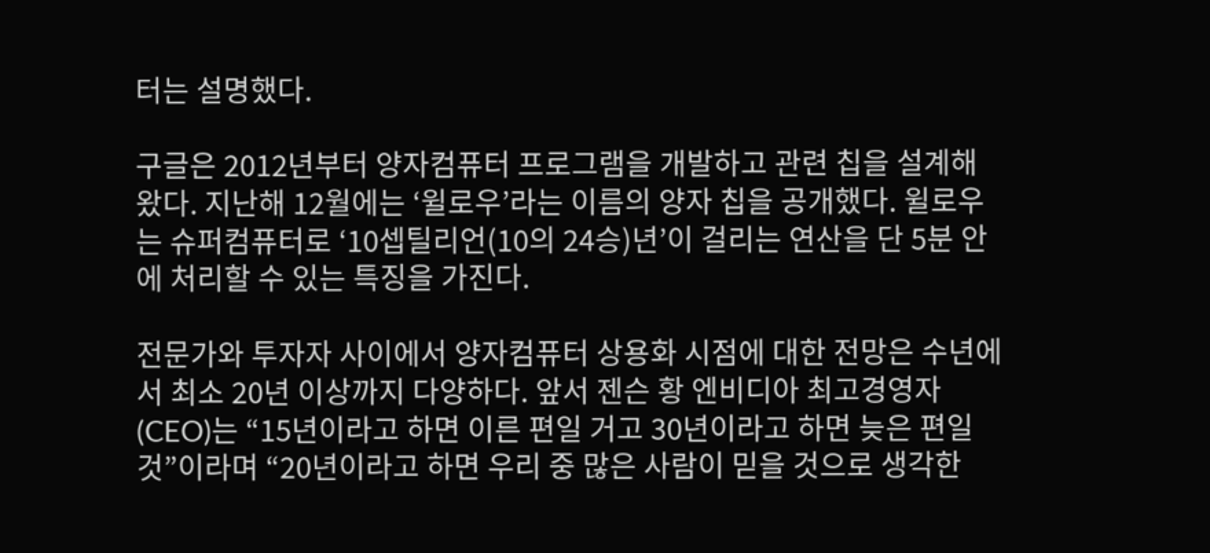터는 설명했다.

구글은 2012년부터 양자컴퓨터 프로그램을 개발하고 관련 칩을 설계해 왔다. 지난해 12월에는 ‘윌로우’라는 이름의 양자 칩을 공개했다. 윌로우는 슈퍼컴퓨터로 ‘10셉틸리언(10의 24승)년’이 걸리는 연산을 단 5분 안에 처리할 수 있는 특징을 가진다.

전문가와 투자자 사이에서 양자컴퓨터 상용화 시점에 대한 전망은 수년에서 최소 20년 이상까지 다양하다. 앞서 젠슨 황 엔비디아 최고경영자(CEO)는 “15년이라고 하면 이른 편일 거고 30년이라고 하면 늦은 편일 것”이라며 “20년이라고 하면 우리 중 많은 사람이 믿을 것으로 생각한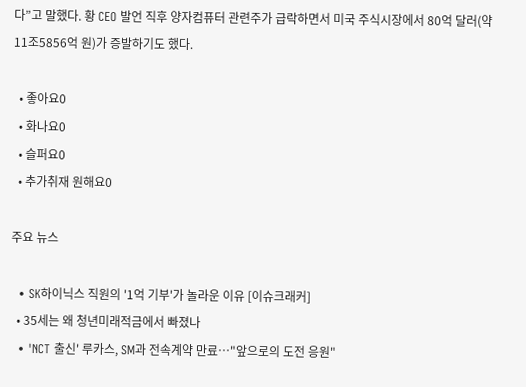다”고 말했다. 황 CEO 발언 직후 양자컴퓨터 관련주가 급락하면서 미국 주식시장에서 80억 달러(약 11조5856억 원)가 증발하기도 했다.

  • 좋아요0
  • 화나요0
  • 슬퍼요0
  • 추가취재 원해요0

주요 뉴스

  • SK하이닉스 직원의 '1억 기부'가 놀라운 이유 [이슈크래커]
  • 35세는 왜 청년미래적금에서 빠졌나
  • 'NCT 출신' 루카스, SM과 전속계약 만료⋯"앞으로의 도전 응원"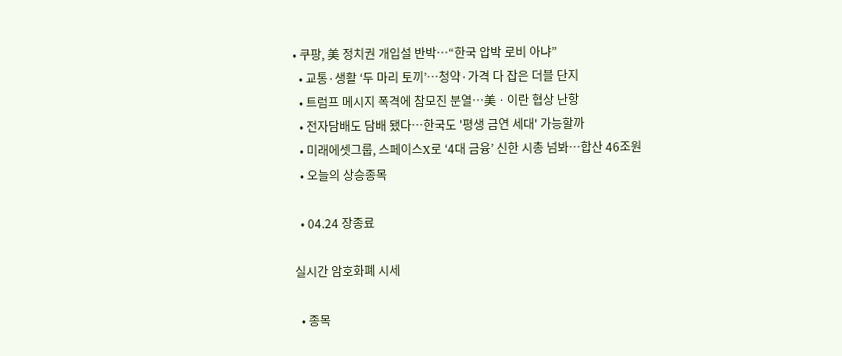• 쿠팡, 美 정치권 개입설 반박⋯“한국 압박 로비 아냐”
  • 교통·생활 ‘두 마리 토끼’⋯청약·가격 다 잡은 더블 단지
  • 트럼프 메시지 폭격에 참모진 분열⋯美ㆍ이란 협상 난항
  • 전자담배도 담배 됐다⋯한국도 '평생 금연 세대' 가능할까
  • 미래에셋그룹, 스페이스X로 ‘4대 금융’ 신한 시총 넘봐⋯합산 46조원
  • 오늘의 상승종목

  • 04.24 장종료

실시간 암호화폐 시세

  • 종목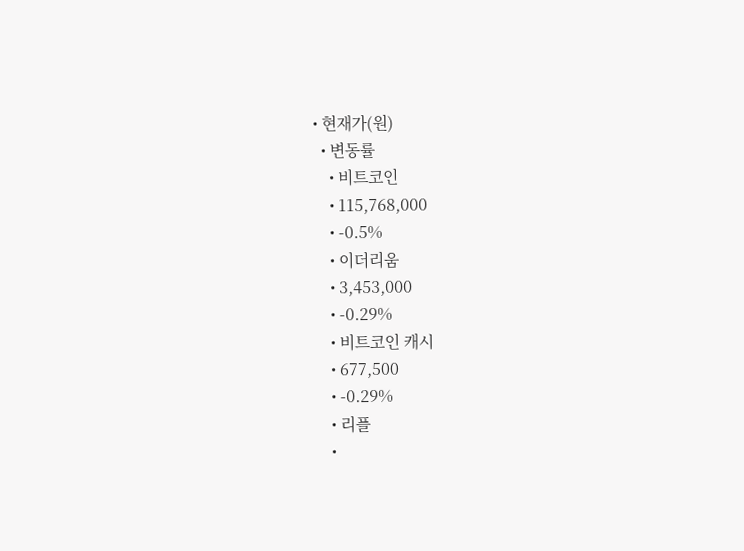• 현재가(원)
  • 변동률
    • 비트코인
    • 115,768,000
    • -0.5%
    • 이더리움
    • 3,453,000
    • -0.29%
    • 비트코인 캐시
    • 677,500
    • -0.29%
    • 리플
    •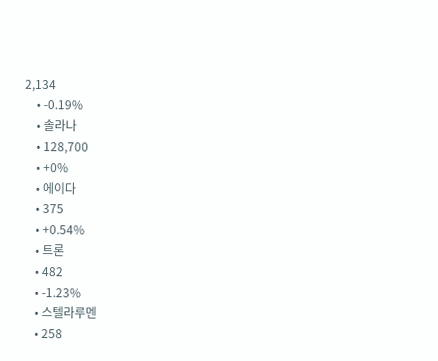2,134
    • -0.19%
    • 솔라나
    • 128,700
    • +0%
    • 에이다
    • 375
    • +0.54%
    • 트론
    • 482
    • -1.23%
    • 스텔라루멘
    • 258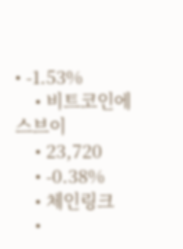• -1.53%
    • 비트코인에스브이
    • 23,720
    • -0.38%
    • 체인링크
    •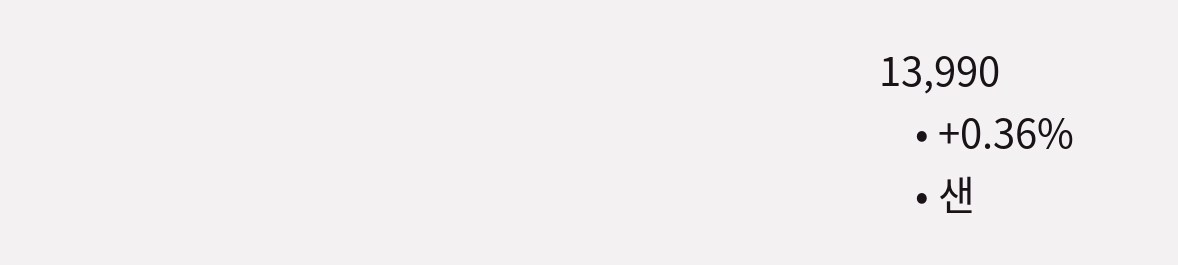13,990
    • +0.36%
    • 샌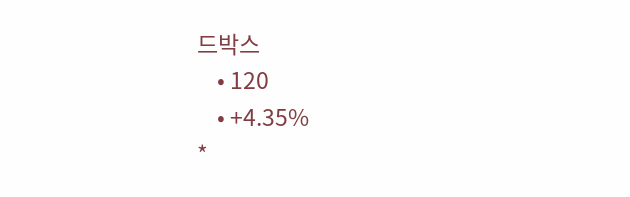드박스
    • 120
    • +4.35%
*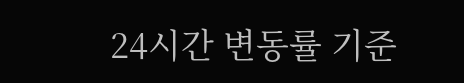24시간 변동률 기준